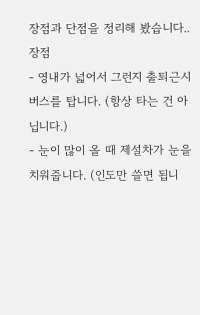장점과 단점을 정리해 봤습니다..
장점
- 영내가 넓어서 그런지 출퇴근시 버스를 탑니다. (항상 타는 건 아닙니다.)
- 눈이 많이 올 때 제설차가 눈을 치워줍니다. (인도만 쓸면 됩니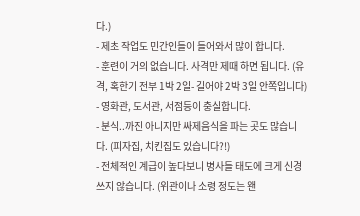다.)
- 제초 작업도 민간인들이 들어와서 많이 합니다.
- 훈련이 거의 없습니다. 사격만 제때 하면 됩니다. (유격, 혹한기 전부 1박 2일- 길어야 2박 3일 안쪽입니다)
- 영화관, 도서관, 서점등이 충실합니다.
- 분식..까진 아니지만 싸제음식을 파는 곳도 많습니다. (피자집, 치킨집도 있습니다?!)
- 전체적인 계급이 높다보니 병사들 태도에 크게 신경쓰지 않습니다. (위관이나 소령 정도는 왠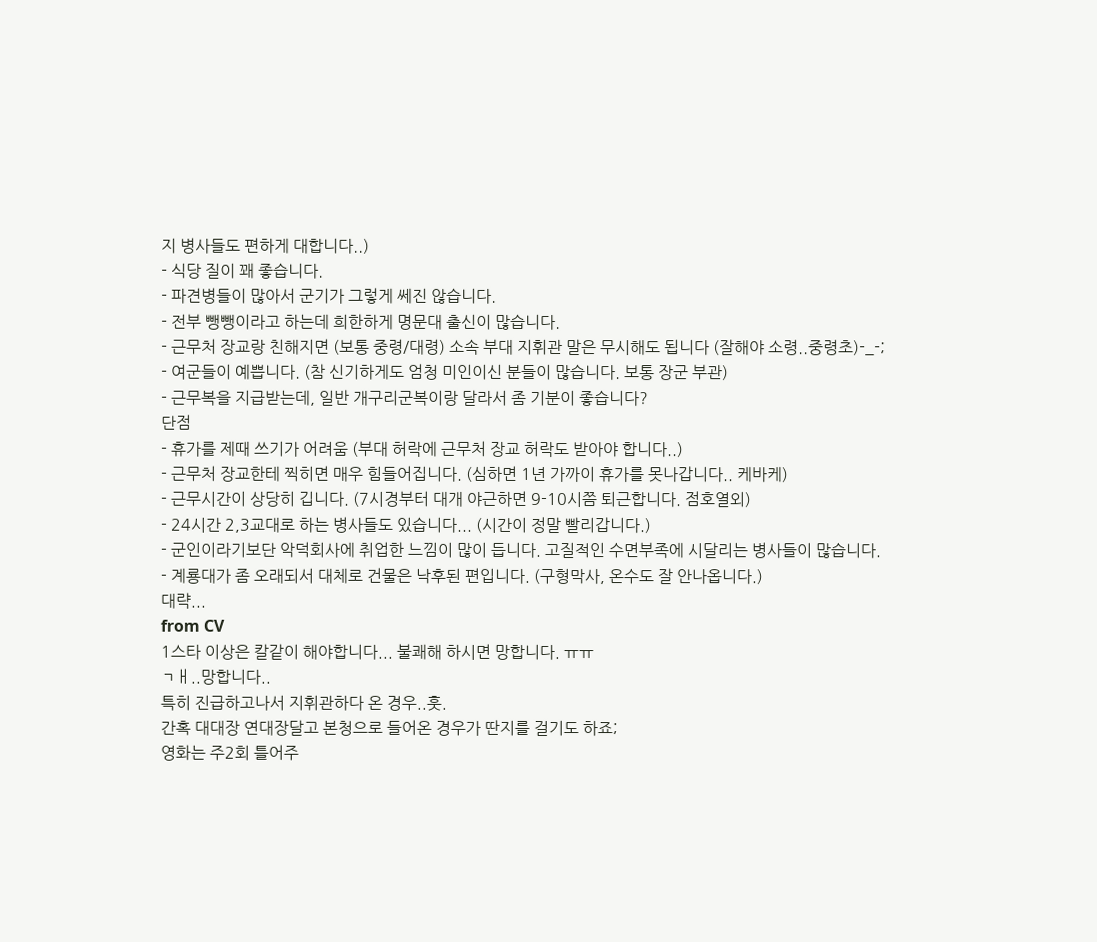지 병사들도 편하게 대합니다..)
- 식당 질이 꽤 좋습니다.
- 파견병들이 많아서 군기가 그렇게 쎄진 않습니다.
- 전부 뺑뺑이라고 하는데 희한하게 명문대 출신이 많습니다.
- 근무처 장교랑 친해지면 (보통 중령/대령) 소속 부대 지휘관 말은 무시해도 됩니다 (잘해야 소령..중령초)-_-;
- 여군들이 예쁩니다. (참 신기하게도 엄청 미인이신 분들이 많습니다. 보통 장군 부관)
- 근무복을 지급받는데, 일반 개구리군복이랑 달라서 좀 기분이 좋습니다?
단점
- 휴가를 제때 쓰기가 어려움 (부대 허락에 근무처 장교 허락도 받아야 합니다..)
- 근무처 장교한테 찍히면 매우 힘들어집니다. (심하면 1년 가까이 휴가를 못나갑니다.. 케바케)
- 근무시간이 상당히 깁니다. (7시경부터 대개 야근하면 9-10시쯤 퇴근합니다. 점호열외)
- 24시간 2,3교대로 하는 병사들도 있습니다... (시간이 정말 빨리갑니다.)
- 군인이라기보단 악덕회사에 취업한 느낌이 많이 듭니다. 고질적인 수면부족에 시달리는 병사들이 많습니다.
- 계룡대가 좀 오래되서 대체로 건물은 낙후된 편입니다. (구형막사, 온수도 잘 안나옵니다.)
대략...
from CV
1스타 이상은 칼같이 해야합니다... 불쾌해 하시면 망합니다. ㅠㅠ
ㄱㅐ..망합니다..
특히 진급하고나서 지휘관하다 온 경우..훗.
간혹 대대장 연대장달고 본청으로 들어온 경우가 딴지를 걸기도 하죠;
영화는 주2회 틀어주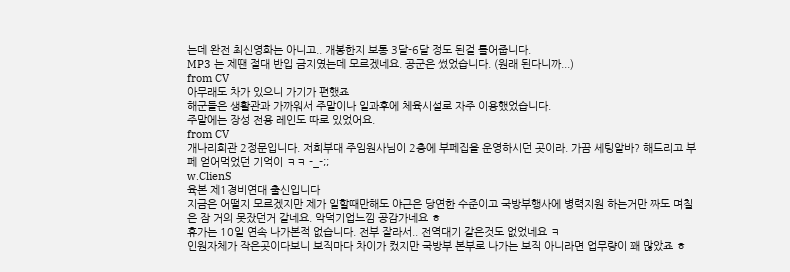는데 완전 최신영화는 아니고.. 개봉한지 보통 3달-6달 정도 된걸 틀어줍니다.
MP3 는 제땐 절대 반입 금지였는데 모르겠네요. 공군은 썼었습니다. (원래 된다니까...)
from CV
아무래도 차가 있으니 가기가 편했죠
해군들은 생활관과 가까워서 주말이나 일과후에 체육시설로 자주 이용했었습니다.
주말에는 장성 전용 레인도 따로 있었어요.
from CV
개나리회관 2정문입니다. 저희부대 주임원사님이 2층에 부페집을 운영하시던 곳이라. 가끔 세팅알바? 해드리고 부페 얻어먹었던 기억이 ㅋㅋ -_-;;
w.ClienS
육본 제1경비연대 출신입니다
지금은 어떨지 모르겠지만 제가 일할때만해도 야근은 당연한 수준이고 국방부행사에 병력지원 하는거만 짜도 며칠은 잠 거의 못잤던거 같네요. 악덕기업느낌 공감가네요 ㅎ
휴가는 10일 연속 나가본적 없습니다. 전부 잘라서.. 전역대기 같은것도 없었네요 ㅋ
인원자체가 작은곳이다보니 보직마다 차이가 컸지만 국방부 본부로 나가는 보직 아니라면 업무량이 꽤 많았죠 ㅎ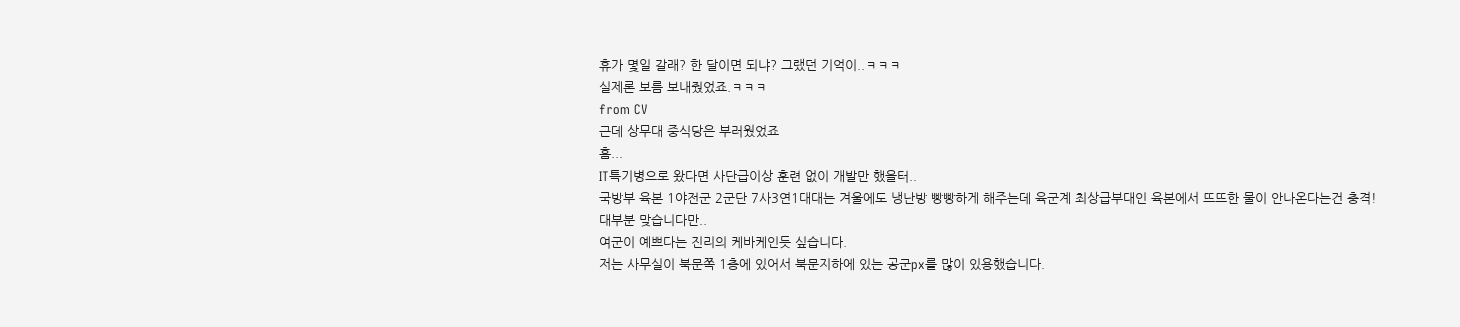휴가 몇일 갈래? 한 달이면 되냐? 그랬던 기억이..ㅋㅋㅋ
실제론 보름 보내줬었죠.ㅋㅋㅋ
from CV
근데 상무대 중식당은 부러웠었죠
흠...
IT특기병으로 왔다면 사단급이상 훈련 없이 개발만 했을터..
국방부 육본 1야전군 2군단 7사3연1대대는 겨울에도 냉난방 빵빵하게 해주는데 육군계 최상급부대인 육본에서 뜨뜨한 물이 안나온다는건 충격!
대부분 맞습니다만..
여군이 예쁘다는 진리의 케바케인듯 싶습니다.
저는 사무실이 북문쪽 1층에 있어서 북문지하에 있는 공군px를 많이 있용했습니다.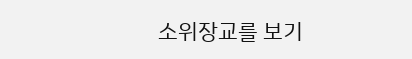소위장교를 보기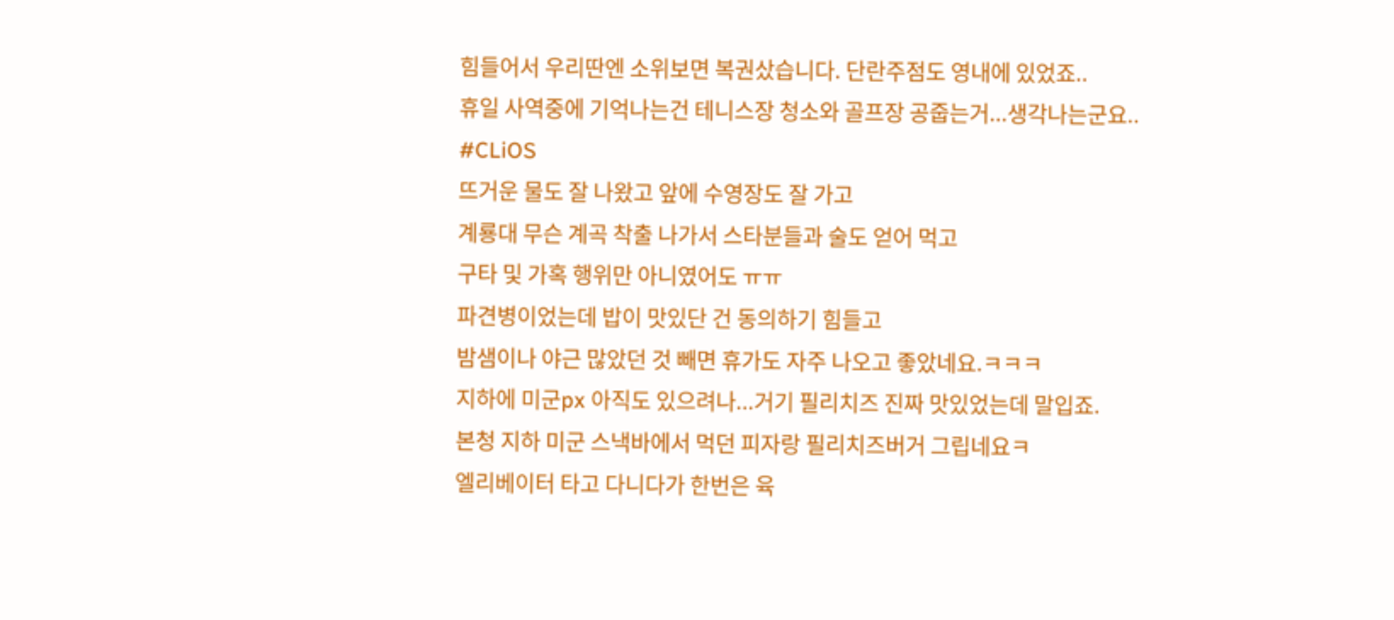힘들어서 우리딴엔 소위보면 복권샀습니다. 단란주점도 영내에 있었죠..
휴일 사역중에 기억나는건 테니스장 청소와 골프장 공줍는거...생각나는군요..
#CLiOS
뜨거운 물도 잘 나왔고 앞에 수영장도 잘 가고
계룡대 무슨 계곡 착출 나가서 스타분들과 술도 얻어 먹고
구타 및 가혹 행위만 아니였어도 ㅠㅠ
파견병이었는데 밥이 맛있단 건 동의하기 힘들고
밤샘이나 야근 많았던 것 빼면 휴가도 자주 나오고 좋았네요.ㅋㅋㅋ
지하에 미군px 아직도 있으려나...거기 필리치즈 진짜 맛있었는데 말입죠.
본청 지하 미군 스낵바에서 먹던 피자랑 필리치즈버거 그립네요ㅋ
엘리베이터 타고 다니다가 한번은 육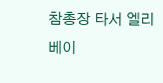참총장 타서 엘리베이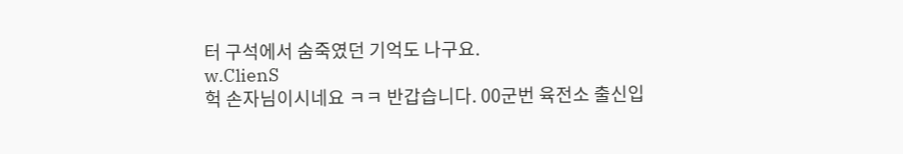터 구석에서 숨죽였던 기억도 나구요.
w.ClienS
헉 손자님이시네요 ㅋㅋ 반갑습니다. 00군번 육전소 출신입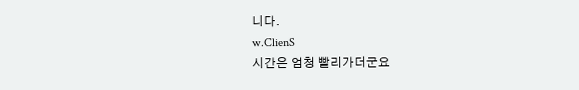니다.
w.ClienS
시간은 엄청 빨리가더군요